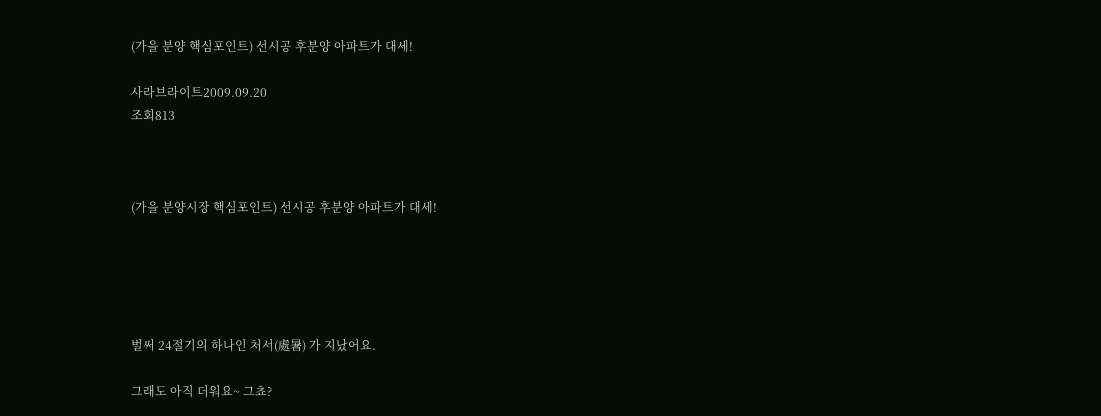(가을 분양 핵심포인트) 선시공 후분양 아파트가 대세!

사라브라이트2009.09.20
조회813



(가을 분양시장 핵심포인트) 선시공 후분양 아파트가 대세!





벌써 24절기의 하나인 처서(處暑) 가 지났어요.

그래도 아직 더워요~ 그쵸?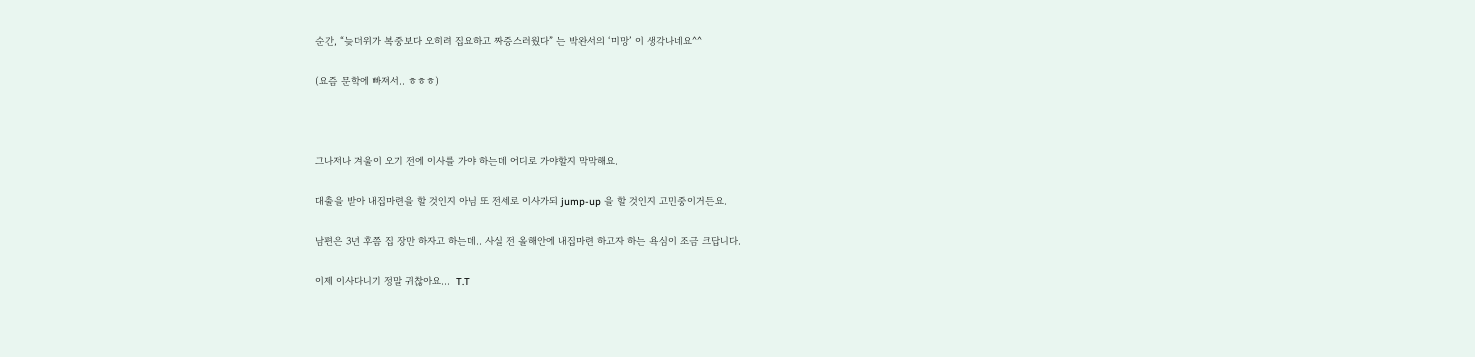순간, “늦더위가 복중보다 오히려 집요하고 짜증스러웠다” 는 박완서의 ‘미망’ 이 생각나네요^^

(요즘 문학에 빠져서.. ㅎㅎㅎ)



그나저나 겨울이 오기 전에 이사를 가야 하는데 어디로 가야할지 막막해요.

대출을 받아 내집마련을 할 것인지 아님 또 전세로 이사가되 jump-up 을 할 것인지 고민중이거든요.

남편은 3년 후쯤 집 장만 하자고 하는데.. 사실 전 올해안에 내집마련 하고자 하는 욕심이 조금 크답니다.

이제 이사다니기 정말 귀찮아요…  T.T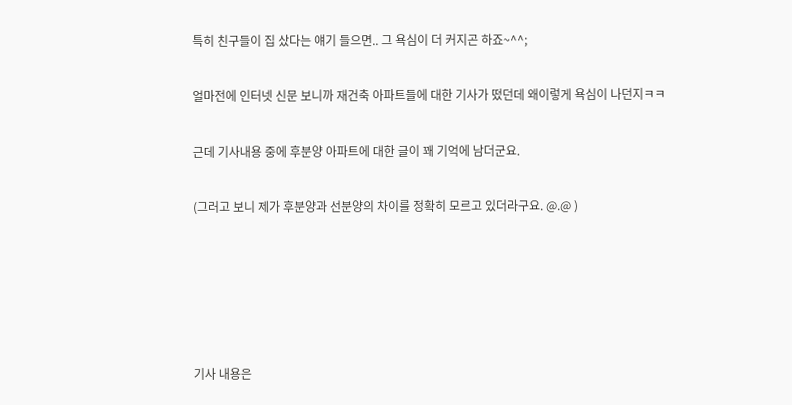특히 친구들이 집 샀다는 얘기 들으면.. 그 욕심이 더 커지곤 하죠~^^;

얼마전에 인터넷 신문 보니까 재건축 아파트들에 대한 기사가 떴던데 왜이렇게 욕심이 나던지ㅋㅋ

근데 기사내용 중에 후분양 아파트에 대한 글이 꽤 기억에 남더군요.

(그러고 보니 제가 후분양과 선분양의 차이를 정확히 모르고 있더라구요. @.@ )





기사 내용은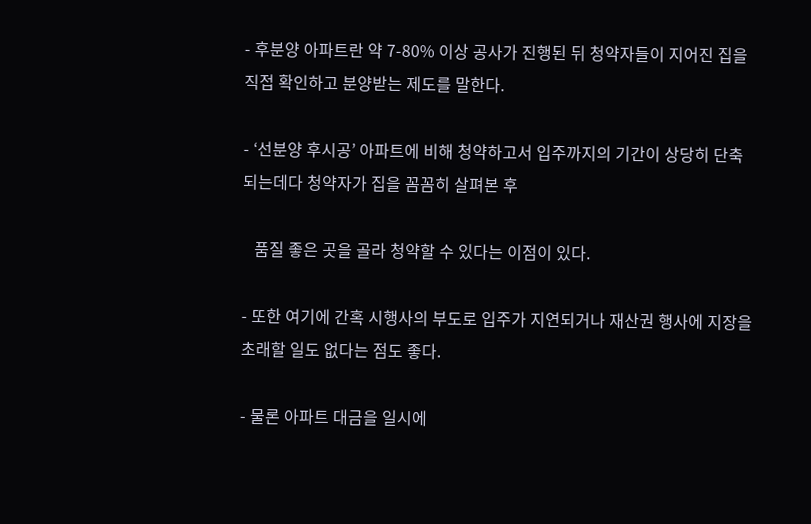- 후분양 아파트란 약 7-80% 이상 공사가 진행된 뒤 청약자들이 지어진 집을 직접 확인하고 분양받는 제도를 말한다.

- ‘선분양 후시공’ 아파트에 비해 청약하고서 입주까지의 기간이 상당히 단축되는데다 청약자가 집을 꼼꼼히 살펴본 후

   품질 좋은 곳을 골라 청약할 수 있다는 이점이 있다.

- 또한 여기에 간혹 시행사의 부도로 입주가 지연되거나 재산권 행사에 지장을 초래할 일도 없다는 점도 좋다.

- 물론 아파트 대금을 일시에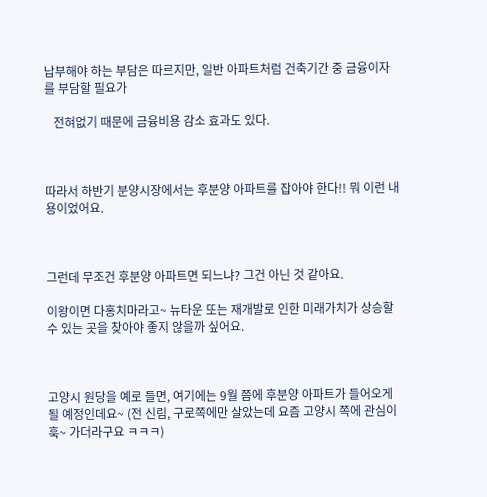납부해야 하는 부담은 따르지만, 일반 아파트처럼 건축기간 중 금융이자를 부담할 필요가

   전혀없기 때문에 금융비용 감소 효과도 있다.



따라서 하반기 분양시장에서는 후분양 아파트를 잡아야 한다!! 뭐 이런 내용이었어요.



그런데 무조건 후분양 아파트면 되느냐? 그건 아닌 것 같아요.

이왕이면 다홍치마라고~ 뉴타운 또는 재개발로 인한 미래가치가 상승할 수 있는 곳을 찾아야 좋지 않을까 싶어요.



고양시 원당을 예로 들면, 여기에는 9월 쯤에 후분양 아파트가 들어오게 될 예정인데요~ (전 신림, 구로쪽에만 살았는데 요즘 고양시 쪽에 관심이 훅~ 가더라구요 ㅋㅋㅋ)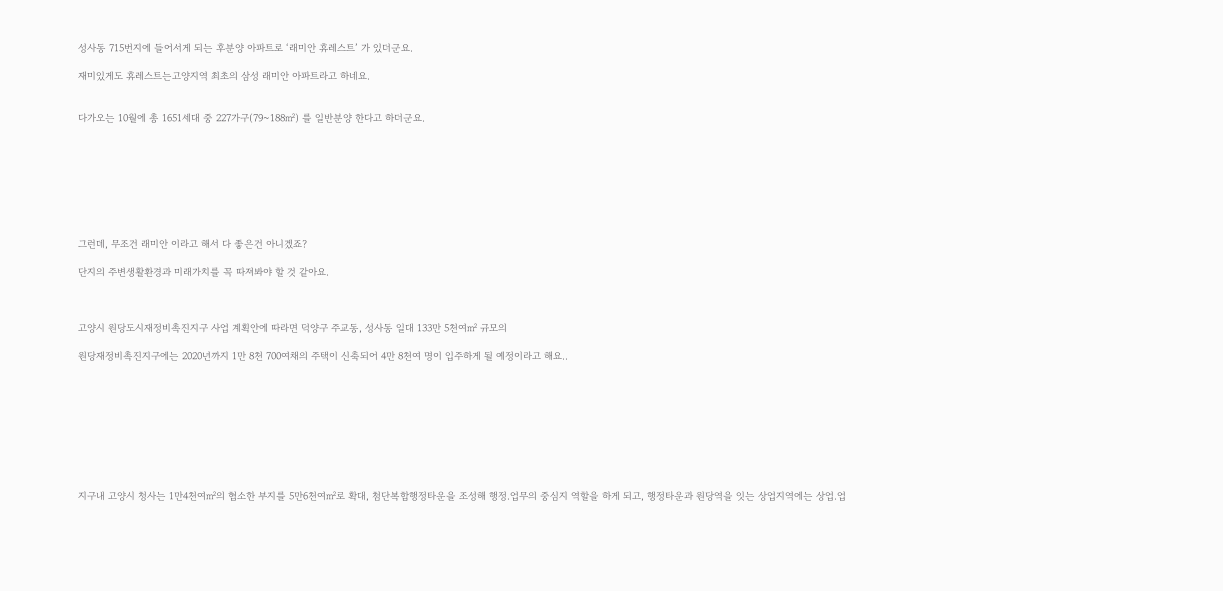성사동 715번지에 들어서게 되는 후분양 아파트로 ‘래미안 휴레스트’ 가 있더군요.

재미있게도 휴레스트는고양지역 최초의 삼성 래미안 아파트라고 하네요.


다가오는 10월에 총 1651세대 중 227가구(79~188㎡) 를 일반분양 한다고 하더군요.








그런데, 무조건 래미안 이라고 해서 다 좋은건 아니겠죠?

단지의 주변생활환경과 미래가치를 꼭 따져봐야 할 것 같아요.



고양시 원당도시재정비촉진지구 사업 계획안에 따라면 덕양구 주교동, 성사동 일대 133만 5천여㎡ 규모의

원당재정비촉진지구에는 2020년까지 1만 8천 700여채의 주택이 신축되어 4만 8천여 명이 입주하게 될 예정이라고 해요..









지구내 고양시 청사는 1만4천여㎡의 협소한 부지를 5만6천여㎡로 확대, 첨단복합행정타운을 조성해 행정.업무의 중심지 역할을 하게 되고, 행정타운과 원당역을 잇는 상업지역에는 상업.업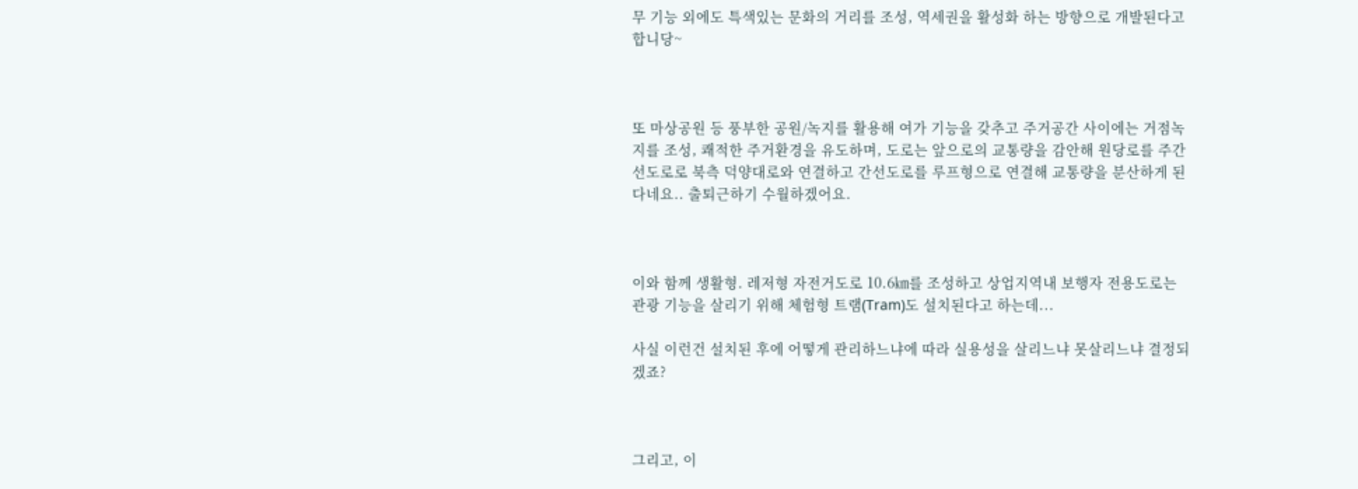무 기능 외에도 특색있는 문화의 거리를 조성, 역세권을 활성화 하는 방향으로 개발된다고 합니당~



또 마상공원 등 풍부한 공원/녹지를 활용해 여가 기능을 갖추고 주거공간 사이에는 거점녹지를 조성, 쾌적한 주거환경을 유도하며, 도로는 앞으로의 교통량을 감안해 원당로를 주간선도로로 북측 덕양대로와 연결하고 간선도로를 루프형으로 연결해 교통량을 분산하게 된다네요.. 출퇴근하기 수월하겠어요.



이와 함께 생활형. 레저형 자전거도로 10.6㎞를 조성하고 상업지역내 보행자 전용도로는 관광 기능을 살리기 위해 체험형 트램(Tram)도 설치된다고 하는데...

사실 이런건 설치된 후에 어떻게 관리하느냐에 따라 실용성을 살리느냐 못살리느냐 결정되겠죠?



그리고, 이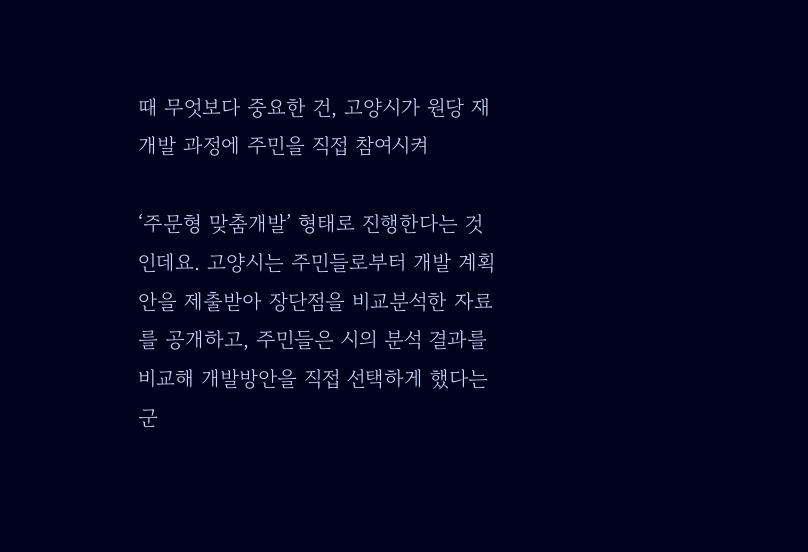때 무엇보다 중요한 건, 고양시가 원당 재개발 과정에 주민을 직접 참여시켜

‘주문형 맞춤개발’ 형태로 진행한다는 것인데요. 고양시는 주민들로부터 개발 계획안을 제출받아 장단점을 비교분석한 자료를 공개하고, 주민들은 시의 분석 결과를 비교해 개발방안을 직접 선택하게 했다는 군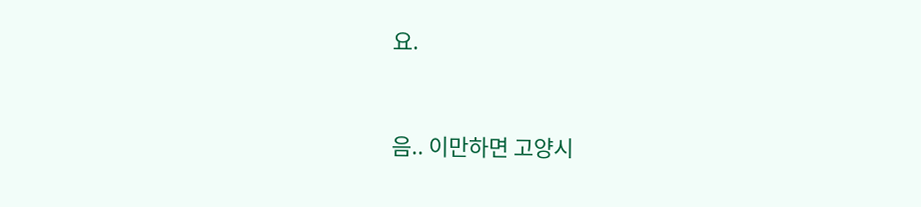요.



음.. 이만하면 고양시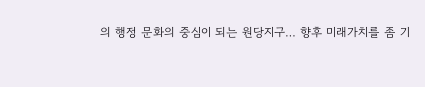의 행정 문화의 중심이 되는 원당지구… 향후 미래가치를 좀 기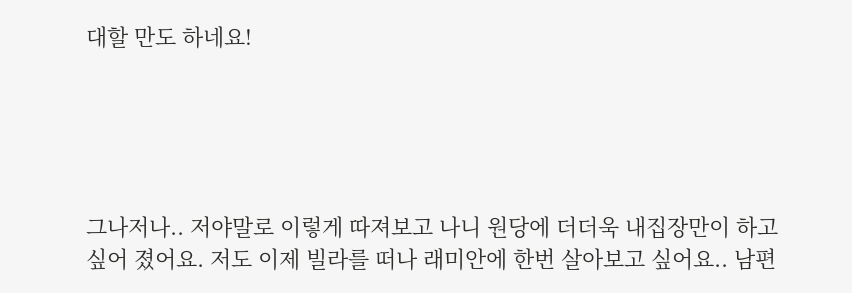대할 만도 하네요!





그나저나.. 저야말로 이렇게 따져보고 나니 원당에 더더욱 내집장만이 하고 싶어 졌어요. 저도 이제 빌라를 떠나 래미안에 한번 살아보고 싶어요.. 남편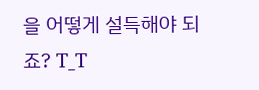을 어떻게 설득해야 되죠? T_T